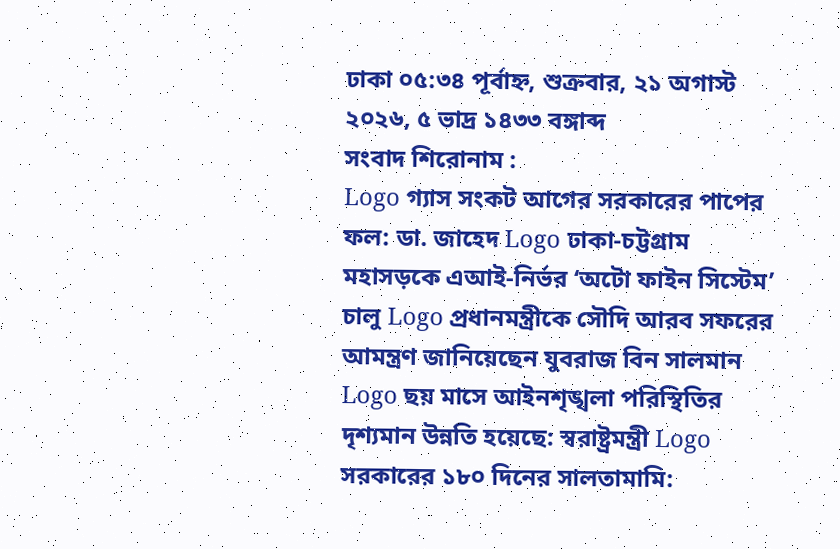ঢাকা ০৫:৩৪ পূর্বাহ্ন, শুক্রবার, ২১ অগাস্ট ২০২৬, ৫ ভাদ্র ১৪৩৩ বঙ্গাব্দ
সংবাদ শিরোনাম :
Logo গ্যাস সংকট আগের সরকারের পাপের ফল: ডা. জাহেদ Logo ঢাকা-চট্টগ্রাম মহাসড়কে এআই-নির্ভর ‘অটো ফাইন সিস্টেম’ চালু Logo প্রধানমন্ত্রীকে সৌদি আরব সফরের আমন্ত্রণ জানিয়েছেন যুবরাজ বিন সালমান Logo ছয় মাসে আইনশৃঙ্খলা পরিস্থিতির দৃশ্যমান উন্নতি হয়েছে: স্বরাষ্ট্রমন্ত্রী Logo সরকারের ১৮০ দিনের সালতামামি: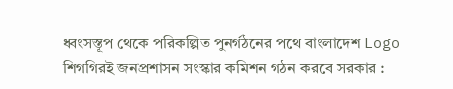ধ্বংসস্তূপ থেকে পরিকল্পিত পুনর্গঠনের পথে বাংলাদেশ Logo শিগগিরই জনপ্রশাসন সংস্কার কমিশন গঠন করবে সরকার :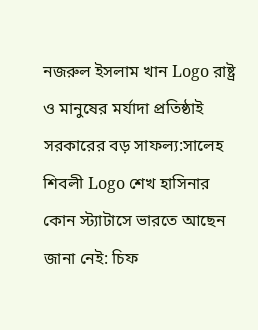নজরুল ইসলাম খান Logo রাষ্ট্র ও মানুষের মর্যাদা প্রতিষ্ঠাই সরকারের বড় সাফল্য:সালেহ শিবলী Logo শেখ হাসিনার কোন স্ট্যাটাসে ভারতে আছেন জানা নেই: চিফ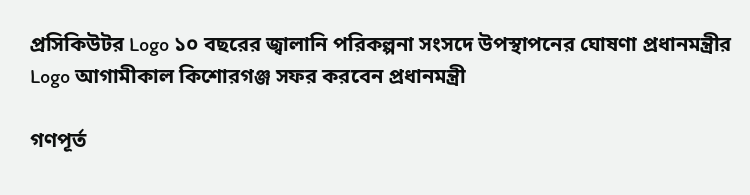প্রসিকিউটর Logo ১০ বছরের জ্বালানি পরিকল্পনা সংসদে উপস্থাপনের ঘোষণা প্রধানমন্ত্রীর Logo আগামীকাল কিশোরগঞ্জ সফর করবেন প্রধানমন্ত্রী

গণপূর্ত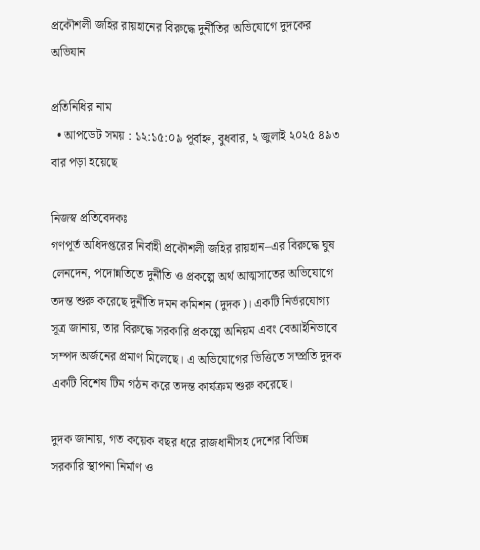প্রকৌশলী জহির রায়হানের বিরুদ্ধে দুর্নীতির অভিযোগে দুদকের অভিযান

প্রতিনিধির নাম
  • আপডেট সময় : ১২:১৫:০৯ পূর্বাহ্ন, বুধবার, ২ জুলাই ২০২৫ ৪৯৩ বার পড়া হয়েছে

নিজস্ব প্রতিবেদকঃ
গণপূর্ত অধিদপ্তরের নির্বাহী প্রকৌশলী জহির রায়হান–এর বিরুদ্ধে ঘুষ লেনদেন, পদোন্নতিতে দুর্নীতি ও প্রকল্পে অর্থ আত্মসাতের অভিযোগে তদন্ত শুরু করেছে দুর্নীতি দমন কমিশন (দুদক)। একটি নির্ভরযোগ্য সূত্র জানায়, তার বিরুদ্ধে সরকারি প্রকল্পে অনিয়ম এবং বেআইনিভাবে সম্পদ অর্জনের প্রমাণ মিলেছে। এ অভিযোগের ভিত্তিতে সম্প্রতি দুদক একটি বিশেষ টিম গঠন করে তদন্ত কার্যক্রম শুরু করেছে।

দুদক জানায়, গত কয়েক বছর ধরে রাজধানীসহ দেশের বিভিন্ন সরকারি স্থাপনা নির্মাণ ও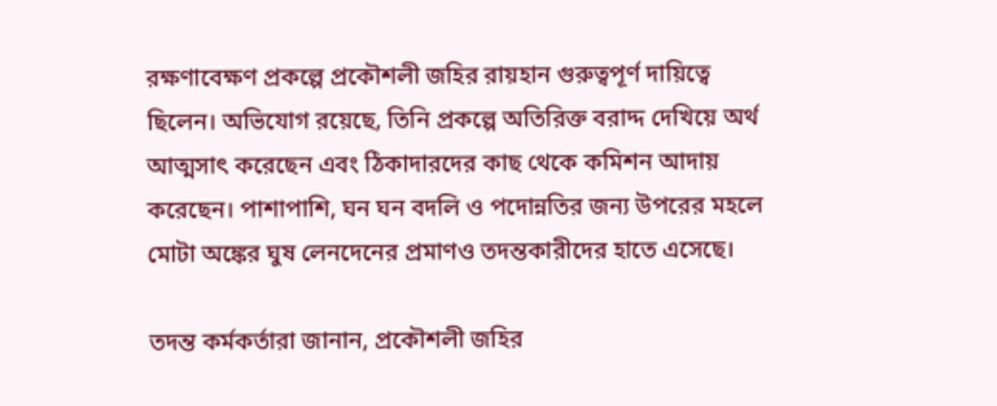রক্ষণাবেক্ষণ প্রকল্পে প্রকৌশলী জহির রায়হান গুরুত্বপূর্ণ দায়িত্বে ছিলেন। অভিযোগ রয়েছে, তিনি প্রকল্পে অতিরিক্ত বরাদ্দ দেখিয়ে অর্থ আত্মসাৎ করেছেন এবং ঠিকাদারদের কাছ থেকে কমিশন আদায় করেছেন। পাশাপাশি, ঘন ঘন বদলি ও পদোন্নতির জন্য উপরের মহলে মোটা অঙ্কের ঘুষ লেনদেনের প্রমাণও তদন্তকারীদের হাতে এসেছে।

তদন্ত কর্মকর্তারা জানান, প্রকৌশলী জহির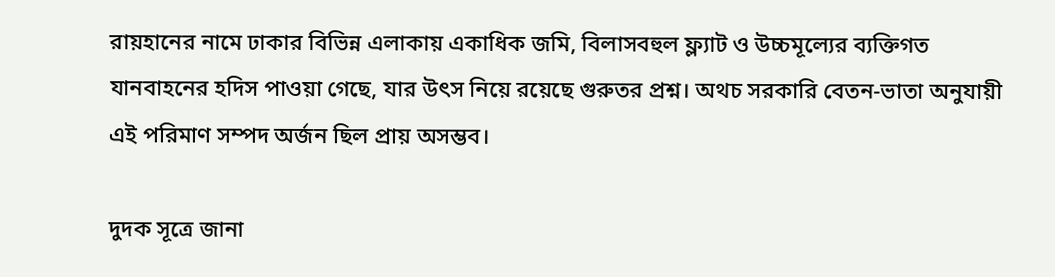রায়হানের নামে ঢাকার বিভিন্ন এলাকায় একাধিক জমি, বিলাসবহুল ফ্ল্যাট ও উচ্চমূল্যের ব্যক্তিগত যানবাহনের হদিস পাওয়া গেছে, যার উৎস নিয়ে রয়েছে গুরুতর প্রশ্ন। অথচ সরকারি বেতন-ভাতা অনুযায়ী এই পরিমাণ সম্পদ অর্জন ছিল প্রায় অসম্ভব।

দুদক সূত্রে জানা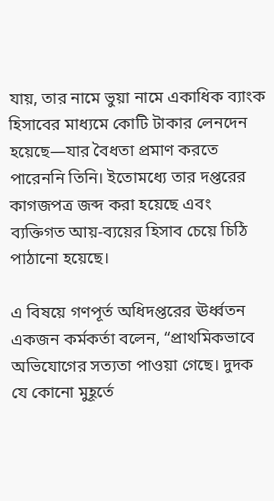যায়, তার নামে ভুয়া নামে একাধিক ব্যাংক হিসাবের মাধ্যমে কোটি টাকার লেনদেন হয়েছে—যার বৈধতা প্রমাণ করতে পারেননি তিনি। ইতোমধ্যে তার দপ্তরের কাগজপত্র জব্দ করা হয়েছে এবং ব্যক্তিগত আয়-ব্যয়ের হিসাব চেয়ে চিঠি পাঠানো হয়েছে।

এ বিষয়ে গণপূর্ত অধিদপ্তরের ঊর্ধ্বতন একজন কর্মকর্তা বলেন, “প্রাথমিকভাবে অভিযোগের সত্যতা পাওয়া গেছে। দুদক যে কোনো মুহূর্তে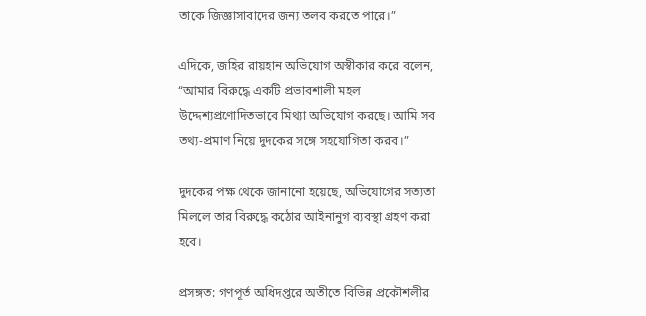তাকে জিজ্ঞাসাবাদের জন্য তলব করতে পারে।”

এদিকে, জহির রায়হান অভিযোগ অস্বীকার করে বলেন, “আমার বিরুদ্ধে একটি প্রভাবশালী মহল উদ্দেশ্যপ্রণোদিতভাবে মিথ্যা অভিযোগ করছে। আমি সব তথ্য-প্রমাণ নিয়ে দুদকের সঙ্গে সহযোগিতা করব।”

দুদকের পক্ষ থেকে জানানো হয়েছে, অভিযোগের সত্যতা মিললে তার বিরুদ্ধে কঠোর আইনানুগ ব্যবস্থা গ্রহণ করা হবে।

প্রসঙ্গত: গণপূর্ত অধিদপ্তরে অতীতে বিভিন্ন প্রকৌশলীর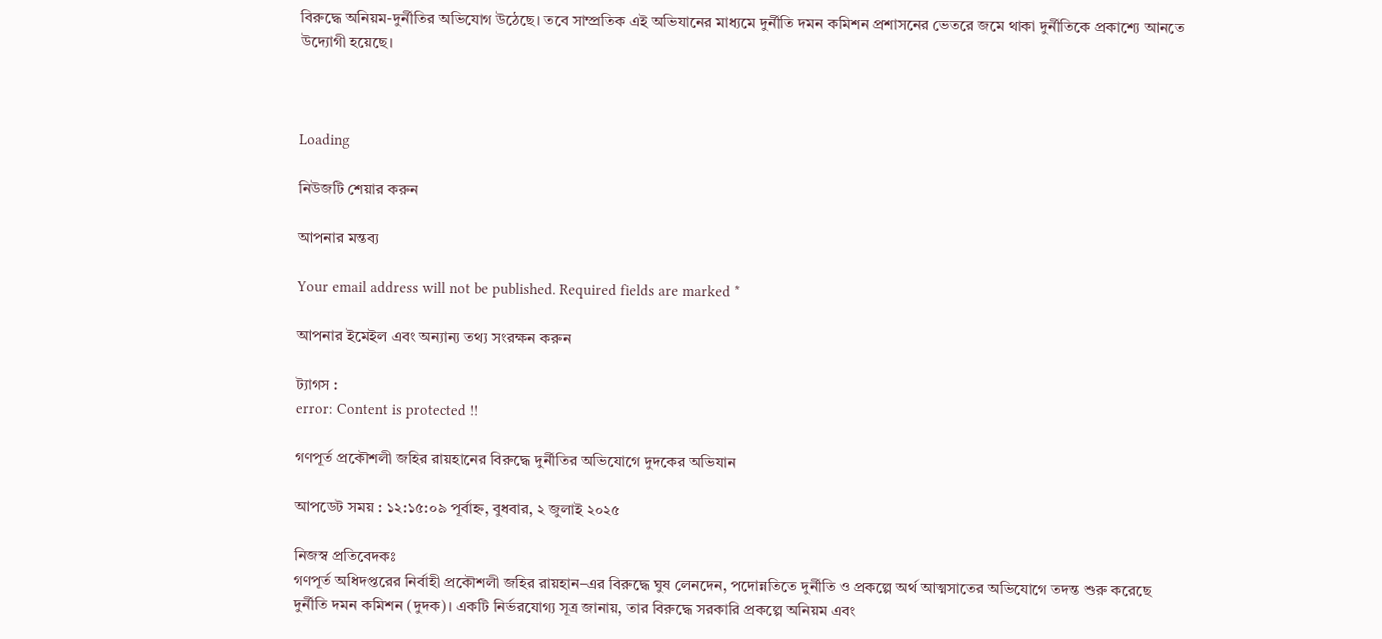বিরুদ্ধে অনিয়ম-দুর্নীতির অভিযোগ উঠেছে। তবে সাম্প্রতিক এই অভিযানের মাধ্যমে দুর্নীতি দমন কমিশন প্রশাসনের ভেতরে জমে থাকা দুর্নীতিকে প্রকাশ্যে আনতে উদ্যোগী হয়েছে।



Loading

নিউজটি শেয়ার করুন

আপনার মন্তব্য

Your email address will not be published. Required fields are marked *

আপনার ইমেইল এবং অন্যান্য তথ্য সংরক্ষন করুন

ট্যাগস :
error: Content is protected !!

গণপূর্ত প্রকৌশলী জহির রায়হানের বিরুদ্ধে দুর্নীতির অভিযোগে দুদকের অভিযান

আপডেট সময় : ১২:১৫:০৯ পূর্বাহ্ন, বুধবার, ২ জুলাই ২০২৫

নিজস্ব প্রতিবেদকঃ
গণপূর্ত অধিদপ্তরের নির্বাহী প্রকৌশলী জহির রায়হান–এর বিরুদ্ধে ঘুষ লেনদেন, পদোন্নতিতে দুর্নীতি ও প্রকল্পে অর্থ আত্মসাতের অভিযোগে তদন্ত শুরু করেছে দুর্নীতি দমন কমিশন (দুদক)। একটি নির্ভরযোগ্য সূত্র জানায়, তার বিরুদ্ধে সরকারি প্রকল্পে অনিয়ম এবং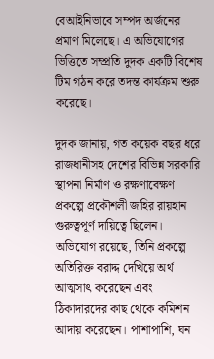বেআইনিভাবে সম্পদ অর্জনের প্রমাণ মিলেছে। এ অভিযোগের ভিত্তিতে সম্প্রতি দুদক একটি বিশেষ টিম গঠন করে তদন্ত কার্যক্রম শুরু করেছে।

দুদক জানায়, গত কয়েক বছর ধরে রাজধানীসহ দেশের বিভিন্ন সরকারি স্থাপনা নির্মাণ ও রক্ষণাবেক্ষণ প্রকল্পে প্রকৌশলী জহির রায়হান গুরুত্বপূর্ণ দায়িত্বে ছিলেন। অভিযোগ রয়েছে, তিনি প্রকল্পে অতিরিক্ত বরাদ্দ দেখিয়ে অর্থ আত্মসাৎ করেছেন এবং ঠিকাদারদের কাছ থেকে কমিশন আদায় করেছেন। পাশাপাশি, ঘন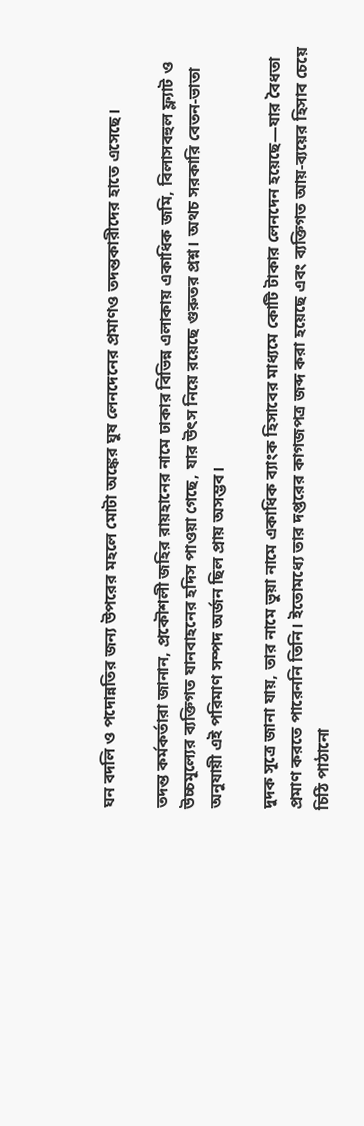ঘন বদলি ও পদোন্নতির জন্য উপরের মহলে মোটা অঙ্কের ঘুষ লেনদেনের প্রমাণও তদন্তকারীদের হাতে এসেছে।

তদন্ত কর্মকর্তারা জানান, প্রকৌশলী জহির রায়হানের নামে ঢাকার বিভিন্ন এলাকায় একাধিক জমি, বিলাসবহুল ফ্ল্যাট ও উচ্চমূল্যের ব্যক্তিগত যানবাহনের হদিস পাওয়া গেছে, যার উৎস নিয়ে রয়েছে গুরুতর প্রশ্ন। অথচ সরকারি বেতন-ভাতা অনুযায়ী এই পরিমাণ সম্পদ অর্জন ছিল প্রায় অসম্ভব।

দুদক সূত্রে জানা যায়, তার নামে ভুয়া নামে একাধিক ব্যাংক হিসাবের মাধ্যমে কোটি টাকার লেনদেন হয়েছে—যার বৈধতা প্রমাণ করতে পারেননি তিনি। ইতোমধ্যে তার দপ্তরের কাগজপত্র জব্দ করা হয়েছে এবং ব্যক্তিগত আয়-ব্যয়ের হিসাব চেয়ে চিঠি পাঠানো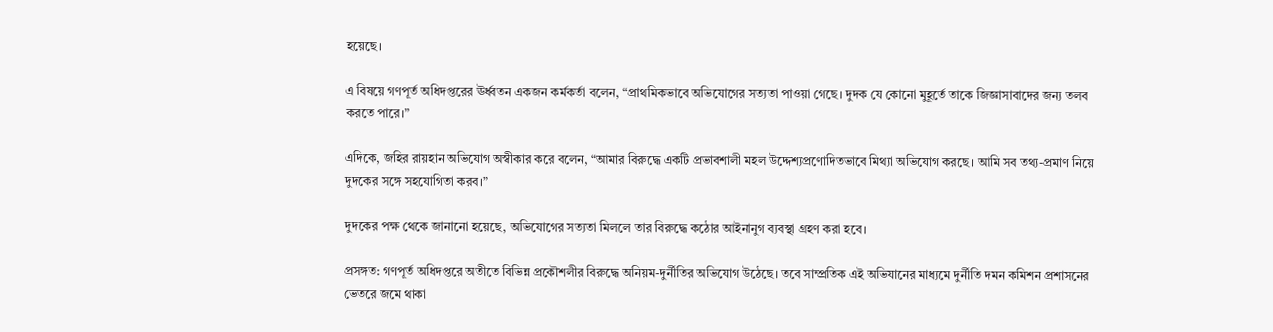হয়েছে।

এ বিষয়ে গণপূর্ত অধিদপ্তরের ঊর্ধ্বতন একজন কর্মকর্তা বলেন, “প্রাথমিকভাবে অভিযোগের সত্যতা পাওয়া গেছে। দুদক যে কোনো মুহূর্তে তাকে জিজ্ঞাসাবাদের জন্য তলব করতে পারে।”

এদিকে, জহির রায়হান অভিযোগ অস্বীকার করে বলেন, “আমার বিরুদ্ধে একটি প্রভাবশালী মহল উদ্দেশ্যপ্রণোদিতভাবে মিথ্যা অভিযোগ করছে। আমি সব তথ্য-প্রমাণ নিয়ে দুদকের সঙ্গে সহযোগিতা করব।”

দুদকের পক্ষ থেকে জানানো হয়েছে, অভিযোগের সত্যতা মিললে তার বিরুদ্ধে কঠোর আইনানুগ ব্যবস্থা গ্রহণ করা হবে।

প্রসঙ্গত: গণপূর্ত অধিদপ্তরে অতীতে বিভিন্ন প্রকৌশলীর বিরুদ্ধে অনিয়ম-দুর্নীতির অভিযোগ উঠেছে। তবে সাম্প্রতিক এই অভিযানের মাধ্যমে দুর্নীতি দমন কমিশন প্রশাসনের ভেতরে জমে থাকা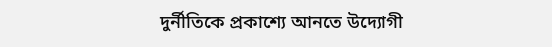দুর্নীতিকে প্রকাশ্যে আনতে উদ্যোগী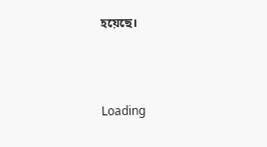হয়েছে।



Loading